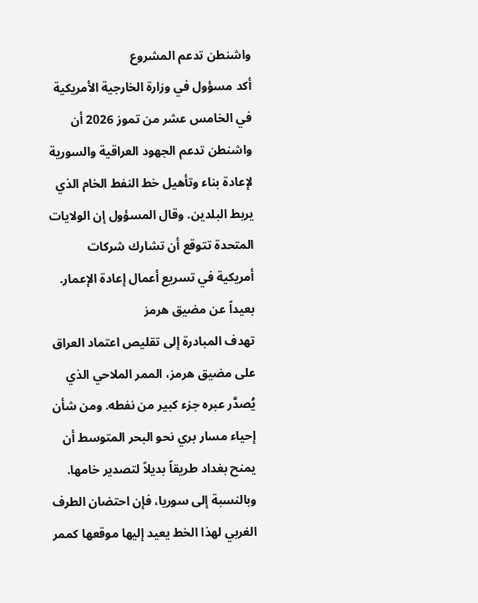واشنطن تدعم المشروع
أكد مسؤول في وزارة الخارجية الأمريكية في الخامس عشر من تموز 2026 أن واشنطن تدعم الجهود العراقية والسورية لإعادة بناء وتأهيل خط النفط الخام الذي يربط البلدين. وقال المسؤول إن الولايات المتحدة تتوقع أن تشارك شركات أمريكية في تسريع أعمال إعادة الإعمار.
بعيداً عن مضيق هرمز
تهدف المبادرة إلى تقليص اعتماد العراق على مضيق هرمز، الممر الملاحي الذي يُصدَّر عبره جزء كبير من نفطه. ومن شأن إحياء مسار بري نحو البحر المتوسط أن يمنح بغداد طريقاً بديلاً لتصدير خامها.
وبالنسبة إلى سوريا، فإن احتضان الطرف الغربي لهذا الخط يعيد إليها موقعها كممر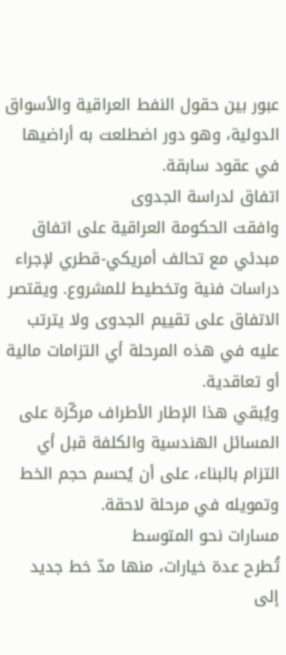عبور بين حقول النفط العراقية والأسواق الدولية، وهو دور اضطلعت به أراضيها في عقود سابقة.
اتفاق لدراسة الجدوى
وافقت الحكومة العراقية على اتفاق مبدئي مع تحالف أمريكي-قطري لإجراء دراسات فنية وتخطيط للمشروع. ويقتصر الاتفاق على تقييم الجدوى ولا يترتب عليه في هذه المرحلة أي التزامات مالية أو تعاقدية.
ويُبقي هذا الإطار الأطراف مركّزة على المسائل الهندسية والكلفة قبل أي التزام بالبناء، على أن يُحسم حجم الخط وتمويله في مرحلة لاحقة.
مسارات نحو المتوسط
تُطرح عدة خيارات، منها مدّ خط جديد إلى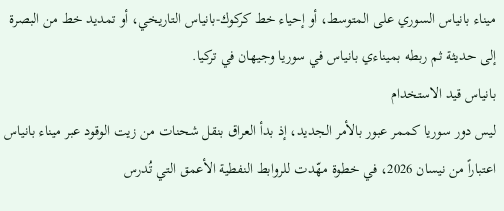ميناء بانياس السوري على المتوسط، أو إحياء خط كركوك-بانياس التاريخي، أو تمديد خط من البصرة إلى حديثة ثم ربطه بميناءي بانياس في سوريا وجيهان في تركيا.
بانياس قيد الاستخدام
ليس دور سوريا كممر عبور بالأمر الجديد، إذ بدأ العراق بنقل شحنات من زيت الوقود عبر ميناء بانياس اعتباراً من نيسان 2026، في خطوة مهّدت للروابط النفطية الأعمق التي تُدرس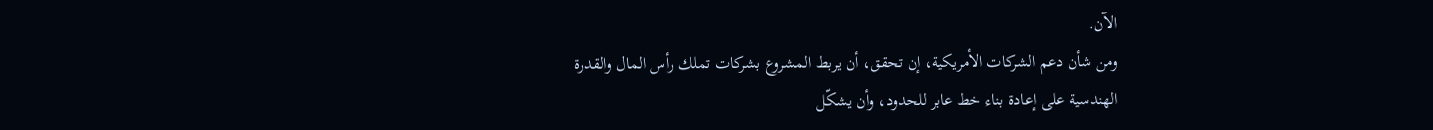الآن.
ومن شأن دعم الشركات الأمريكية، إن تحقق، أن يربط المشروع بشركات تملك رأس المال والقدرة الهندسية على إعادة بناء خط عابر للحدود، وأن يشكّل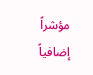مؤشراً إضافياً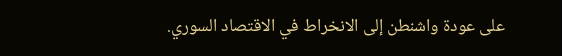على عودة واشنطن إلى الانخراط في الاقتصاد السوري.